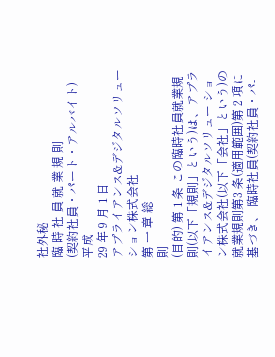社外秘
臨 時 社 員 就 業 規 則
(契約社員・パート・アルバイト)
平成
29 年 9 月 1 日
アプライアンス&デジタルソリューション株式会社
第 一 章 総
則
(目的) 第 1 条 この臨時社員就業規則(以下「規則」という)は、アプライアンス&デジタルソリュー ション株式会社(以下「会社」という)の就業規則第3 条(適用範囲)第 2 項に基づき、 臨時社員(契約社員・パ-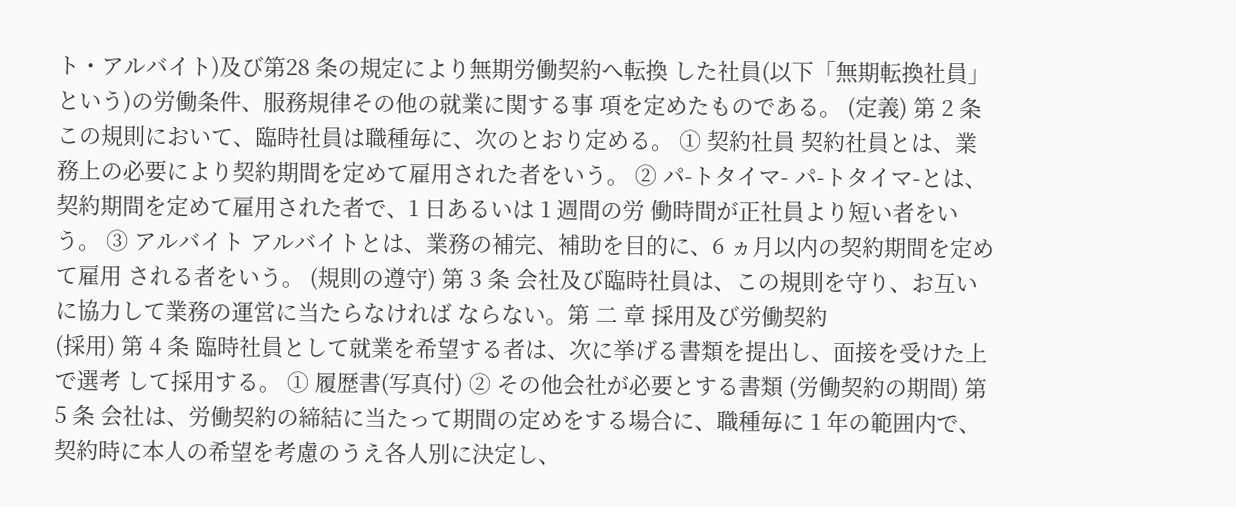ト・アルバイト)及び第28 条の規定により無期労働契約へ転換 した社員(以下「無期転換社員」という)の労働条件、服務規律その他の就業に関する事 項を定めたものである。 (定義) 第 2 条 この規則において、臨時社員は職種毎に、次のとおり定める。 ① 契約社員 契約社員とは、業務上の必要により契約期間を定めて雇用された者をいう。 ② パ-トタイマ- パ-トタイマ-とは、契約期間を定めて雇用された者で、1 日あるいは 1 週間の労 働時間が正社員より短い者をいう。 ③ アルバイト アルバイトとは、業務の補完、補助を目的に、6 ヵ月以内の契約期間を定めて雇用 される者をいう。 (規則の遵守) 第 3 条 会社及び臨時社員は、この規則を守り、お互いに協力して業務の運営に当たらなければ ならない。第 二 章 採用及び労働契約
(採用) 第 4 条 臨時社員として就業を希望する者は、次に挙げる書類を提出し、面接を受けた上で選考 して採用する。 ① 履歴書(写真付) ② その他会社が必要とする書類 (労働契約の期間) 第 5 条 会社は、労働契約の締結に当たって期間の定めをする場合に、職種毎に 1 年の範囲内で、 契約時に本人の希望を考慮のうえ各人別に決定し、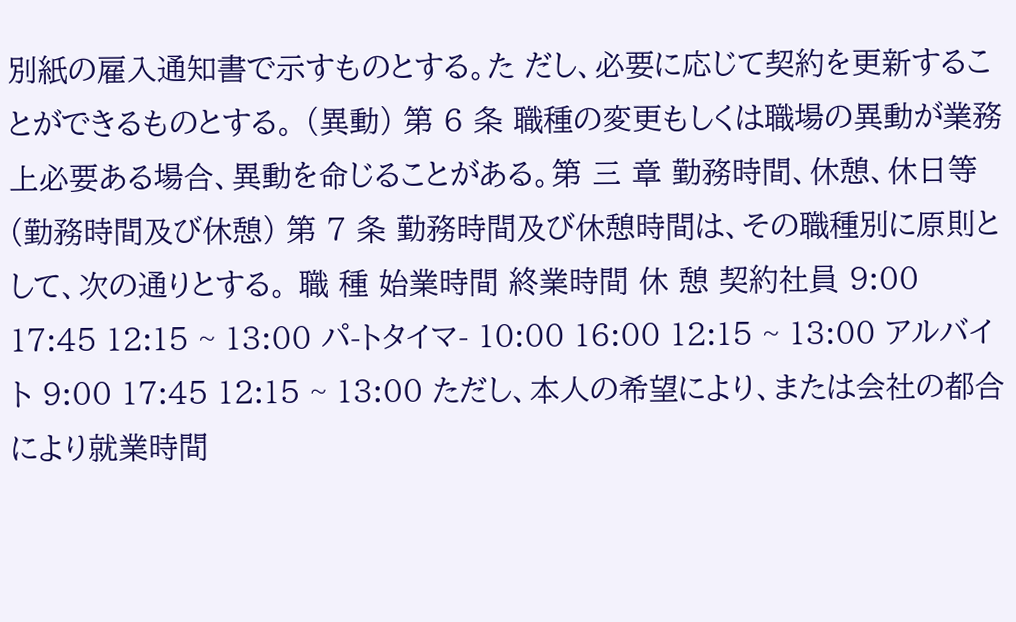別紙の雇入通知書で示すものとする。た だし、必要に応じて契約を更新することができるものとする。 (異動) 第 6 条 職種の変更もしくは職場の異動が業務上必要ある場合、異動を命じることがある。第 三 章 勤務時間、休憩、休日等
(勤務時間及び休憩) 第 7 条 勤務時間及び休憩時間は、その職種別に原則として、次の通りとする。 職 種 始業時間 終業時間 休 憩 契約社員 9:00 17:45 12:15 ~ 13:00 パ-トタイマ- 10:00 16:00 12:15 ~ 13:00 アルバイト 9:00 17:45 12:15 ~ 13:00 ただし、本人の希望により、または会社の都合により就業時間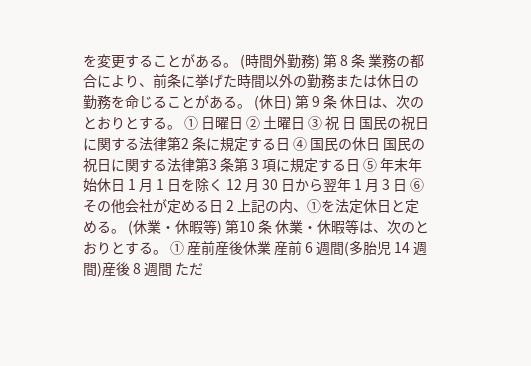を変更することがある。 (時間外勤務) 第 8 条 業務の都合により、前条に挙げた時間以外の勤務または休日の勤務を命じることがある。 (休日) 第 9 条 休日は、次のとおりとする。 ① 日曜日 ② 土曜日 ③ 祝 日 国民の祝日に関する法律第2 条に規定する日 ④ 国民の休日 国民の祝日に関する法律第3 条第 3 項に規定する日 ⑤ 年末年始休日 1 月 1 日を除く 12 月 30 日から翌年 1 月 3 日 ⑥ その他会社が定める日 2 上記の内、①を法定休日と定める。 (休業・休暇等) 第10 条 休業・休暇等は、次のとおりとする。 ① 産前産後休業 産前 6 週間(多胎児 14 週間)産後 8 週間 ただ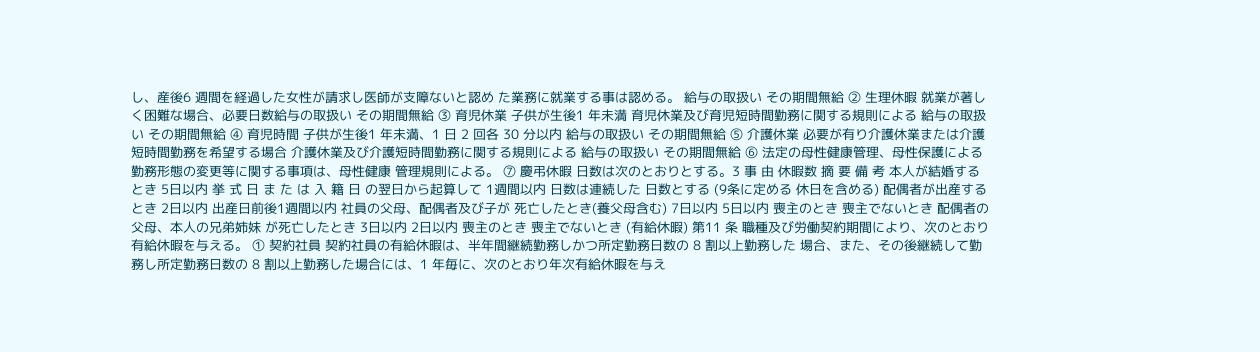し、産後6 週間を経過した女性が請求し医師が支障ないと認め た業務に就業する事は認める。 給与の取扱い その期間無給 ② 生理休暇 就業が著しく困難な場合、必要日数給与の取扱い その期間無給 ③ 育児休業 子供が生後1 年未満 育児休業及び育児短時間勤務に関する規則による 給与の取扱い その期間無給 ④ 育児時間 子供が生後1 年未満、1 日 2 回各 30 分以内 給与の取扱い その期間無給 ⑤ 介護休業 必要が有り介護休業または介護短時間勤務を希望する場合 介護休業及び介護短時間勤務に関する規則による 給与の取扱い その期間無給 ⑥ 法定の母性健康管理、母性保護による勤務形態の変更等に関する事項は、母性健康 管理規則による。 ⑦ 慶弔休暇 日数は次のとおりとする。3 事 由 休暇数 摘 要 備 考 本人が結婚するとき 5日以内 挙 式 日 ま た は 入 籍 日 の翌日から起算して 1週間以内 日数は連続した 日数とする (9条に定める 休日を含める) 配偶者が出産するとき 2日以内 出産日前後1週間以内 社員の父母、配偶者及び子が 死亡したとき(養父母含む) 7日以内 5日以内 喪主のとき 喪主でないとき 配偶者の父母、本人の兄弟姉妹 が死亡したとき 3日以内 2日以内 喪主のとき 喪主でないとき (有給休暇) 第11 条 職種及び労働契約期間により、次のとおり有給休暇を与える。 ① 契約社員 契約社員の有給休暇は、半年間継続勤務しかつ所定勤務日数の 8 割以上勤務した 場合、また、その後継続して勤務し所定勤務日数の 8 割以上勤務した場合には、1 年毎に、次のとおり年次有給休暇を与え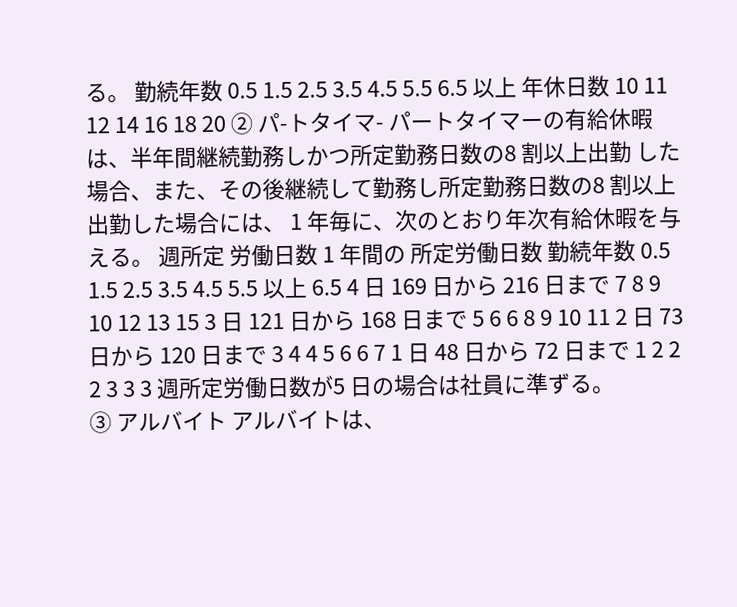る。 勤続年数 0.5 1.5 2.5 3.5 4.5 5.5 6.5 以上 年休日数 10 11 12 14 16 18 20 ② パ-トタイマ- パートタイマーの有給休暇は、半年間継続勤務しかつ所定勤務日数の8 割以上出勤 した場合、また、その後継続して勤務し所定勤務日数の8 割以上出勤した場合には、 1 年毎に、次のとおり年次有給休暇を与える。 週所定 労働日数 1 年間の 所定労働日数 勤続年数 0.5 1.5 2.5 3.5 4.5 5.5 以上 6.5 4 日 169 日から 216 日まで 7 8 9 10 12 13 15 3 日 121 日から 168 日まで 5 6 6 8 9 10 11 2 日 73 日から 120 日まで 3 4 4 5 6 6 7 1 日 48 日から 72 日まで 1 2 2 2 3 3 3 週所定労働日数が5 日の場合は社員に準ずる。
③ アルバイト アルバイトは、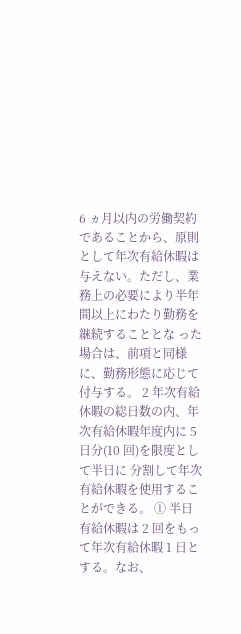6 ヵ月以内の労働契約であることから、原則として年次有給休暇は 与えない。ただし、業務上の必要により半年間以上にわたり勤務を継続することとな った場合は、前項と同様に、勤務形態に応じて付与する。 2 年次有給休暇の総日数の内、年次有給休暇年度内に 5 日分(10 回)を限度として半日に 分割して年次有給休暇を使用することができる。 ① 半日有給休暇は 2 回をもって年次有給休暇 1 日とする。なお、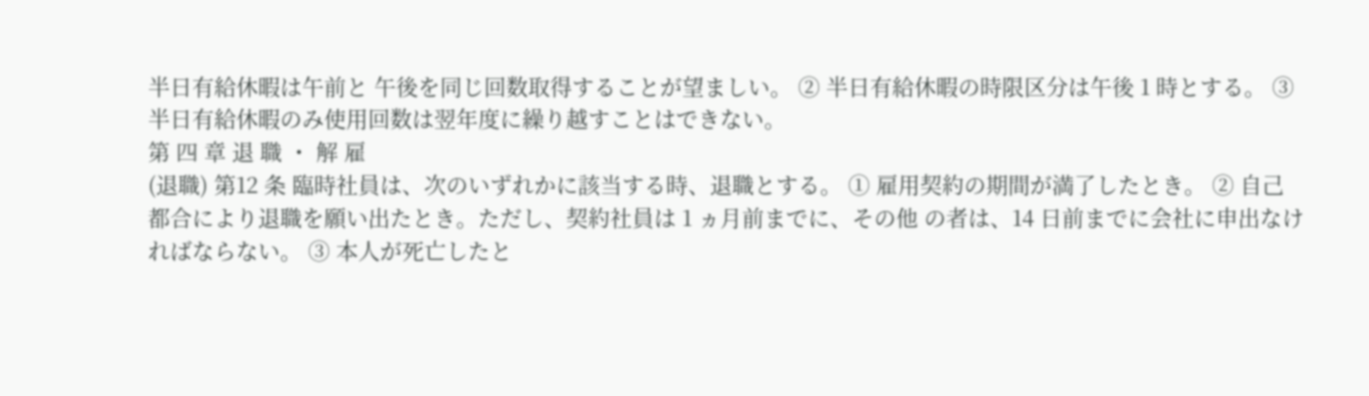半日有給休暇は午前と 午後を同じ回数取得することが望ましい。 ② 半日有給休暇の時限区分は午後 1 時とする。 ③ 半日有給休暇のみ使用回数は翌年度に繰り越すことはできない。
第 四 章 退 職 ・ 解 雇
(退職) 第12 条 臨時社員は、次のいずれかに該当する時、退職とする。 ① 雇用契約の期間が満了したとき。 ② 自己都合により退職を願い出たとき。ただし、契約社員は 1 ヵ月前までに、その他 の者は、14 日前までに会社に申出なければならない。 ③ 本人が死亡したと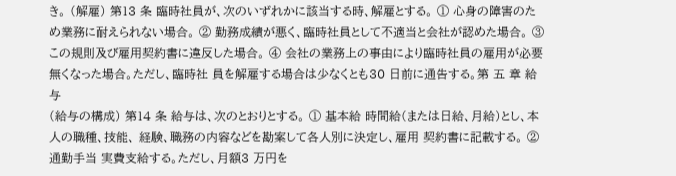き。 (解雇) 第13 条 臨時社員が、次のいずれかに該当する時、解雇とする。 ① 心身の障害のため業務に耐えられない場合。 ② 勤務成績が悪く、臨時社員として不適当と会社が認めた場合。 ③ この規則及び雇用契約書に違反した場合。 ④ 会社の業務上の事由により臨時社員の雇用が必要無くなった場合。ただし、臨時社 員を解雇する場合は少なくとも30 日前に通告する。第 五 章 給
与
(給与の構成) 第14 条 給与は、次のとおりとする。 ① 基本給 時間給(または日給、月給)とし、本人の職種、技能、 経験、職務の内容などを勘案して各人別に決定し、雇用 契約書に記載する。 ② 通勤手当 実費支給する。ただし、月額3 万円を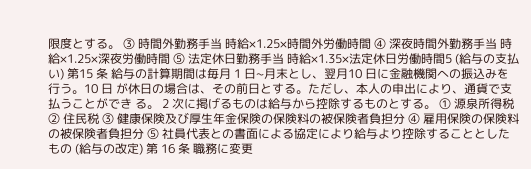限度とする。 ③ 時間外勤務手当 時給×1.25×時間外労働時間 ④ 深夜時間外勤務手当 時給×1.25×深夜労働時間 ⑤ 法定休日勤務手当 時給×1.35×法定休日労働時間5 (給与の支払い) 第15 条 給与の計算期間は毎月 1 日~月末とし、翌月10 日に金融機関への振込みを行う。10 日 が休日の場合は、その前日とする。ただし、本人の申出により、通貨で支払うことができ る。 2 次に掲げるものは給与から控除するものとする。 ① 源泉所得税 ② 住民税 ③ 健康保険及び厚生年金保険の保険料の被保険者負担分 ④ 雇用保険の保険料の被保険者負担分 ⑤ 社員代表との書面による協定により給与より控除することとしたもの (給与の改定) 第 16 条 職務に変更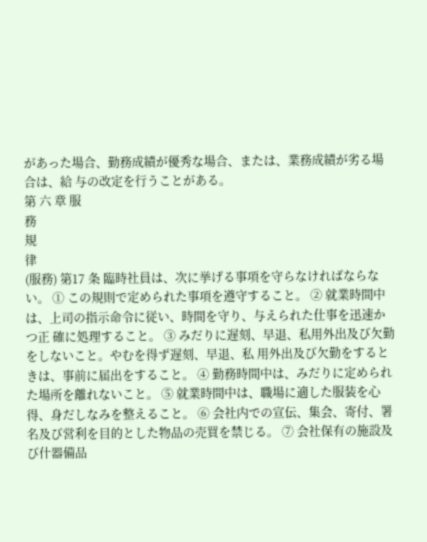があった場合、勤務成績が優秀な場合、または、業務成績が劣る場合は、給 与の改定を行うことがある。
第 六 章 服
務
規
律
(服務) 第17 条 臨時社員は、次に挙げる事項を守らなければならない。 ① この規則で定められた事項を遵守すること。 ② 就業時間中は、上司の指示命令に従い、時間を守り、与えられた仕事を迅速かつ正 確に処理すること。 ③ みだりに遅刻、早退、私用外出及び欠勤をしないこと。やむを得ず遅刻、早退、私 用外出及び欠勤をするときは、事前に届出をすること。 ④ 勤務時間中は、みだりに定められた場所を離れないこと。 ⑤ 就業時間中は、職場に適した服装を心得、身だしなみを整えること。 ⑥ 会社内での宣伝、集会、寄付、署名及び営利を目的とした物品の売買を禁じる。 ⑦ 会社保有の施設及び什器備品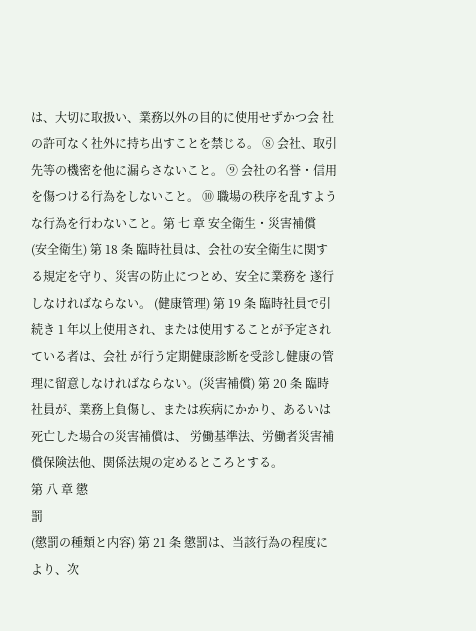は、大切に取扱い、業務以外の目的に使用せずかつ会 社の許可なく社外に持ち出すことを禁じる。 ⑧ 会社、取引先等の機密を他に漏らさないこと。 ⑨ 会社の名誉・信用を傷つける行為をしないこと。 ⑩ 職場の秩序を乱すような行為を行わないこと。第 七 章 安全衛生・災害補償
(安全衛生) 第 18 条 臨時社員は、会社の安全衛生に関する規定を守り、災害の防止につとめ、安全に業務を 遂行しなければならない。 (健康管理) 第 19 条 臨時社員で引続き 1 年以上使用され、または使用することが予定されている者は、会社 が行う定期健康診断を受診し健康の管理に留意しなければならない。(災害補償) 第 20 条 臨時社員が、業務上負傷し、または疾病にかかり、あるいは死亡した場合の災害補償は、 労働基準法、労働者災害補償保険法他、関係法規の定めるところとする。
第 八 章 懲
罰
(懲罰の種類と内容) 第 21 条 懲罰は、当該行為の程度により、次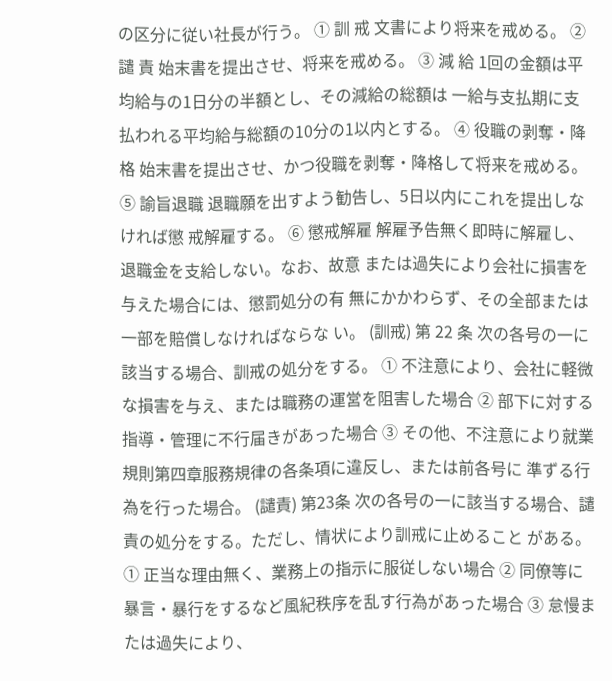の区分に従い社長が行う。 ① 訓 戒 文書により将来を戒める。 ② 譴 責 始末書を提出させ、将来を戒める。 ③ 減 給 1回の金額は平均給与の1日分の半額とし、その減給の総額は 一給与支払期に支払われる平均給与総額の10分の1以内とする。 ④ 役職の剥奪・降格 始末書を提出させ、かつ役職を剥奪・降格して将来を戒める。 ⑤ 諭旨退職 退職願を出すよう勧告し、5日以内にこれを提出しなければ懲 戒解雇する。 ⑥ 懲戒解雇 解雇予告無く即時に解雇し、退職金を支給しない。なお、故意 または過失により会社に損害を与えた場合には、懲罰処分の有 無にかかわらず、その全部または一部を賠償しなければならな い。 (訓戒) 第 22 条 次の各号の一に該当する場合、訓戒の処分をする。 ① 不注意により、会社に軽微な損害を与え、または職務の運営を阻害した場合 ② 部下に対する指導・管理に不行届きがあった場合 ③ その他、不注意により就業規則第四章服務規律の各条項に違反し、または前各号に 準ずる行為を行った場合。 (譴責) 第23条 次の各号の一に該当する場合、譴責の処分をする。ただし、情状により訓戒に止めること がある。 ① 正当な理由無く、業務上の指示に服従しない場合 ② 同僚等に暴言・暴行をするなど風紀秩序を乱す行為があった場合 ③ 怠慢または過失により、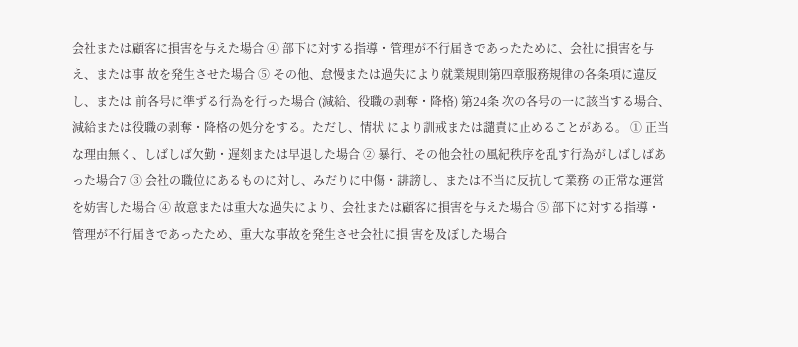会社または顧客に損害を与えた場合 ④ 部下に対する指導・管理が不行届きであったために、会社に損害を与え、または事 故を発生させた場合 ⑤ その他、怠慢または過失により就業規則第四章服務規律の各条項に違反し、または 前各号に準ずる行為を行った場合 (減給、役職の剥奪・降格) 第24条 次の各号の一に該当する場合、減給または役職の剥奪・降格の処分をする。ただし、情状 により訓戒または譴責に止めることがある。 ① 正当な理由無く、しばしば欠勤・遅刻または早退した場合 ② 暴行、その他会社の風紀秩序を乱す行為がしばしばあった場合7 ③ 会社の職位にあるものに対し、みだりに中傷・誹謗し、または不当に反抗して業務 の正常な運営を妨害した場合 ④ 故意または重大な過失により、会社または顧客に損害を与えた場合 ⑤ 部下に対する指導・管理が不行届きであったため、重大な事故を発生させ会社に損 害を及ぼした場合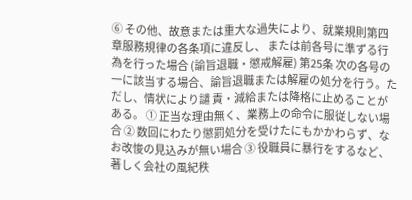⑥ その他、故意または重大な過失により、就業規則第四章服務規律の各条項に違反し、 または前各号に準ずる行為を行った場合 (諭旨退職・懲戒解雇) 第25条 次の各号の一に該当する場合、諭旨退職または解雇の処分を行う。ただし、情状により譴 責・減給または降格に止めることがある。 ① 正当な理由無く、業務上の命令に服従しない場合 ② 数回にわたり懲罰処分を受けたにもかかわらず、なお改悛の見込みが無い場合 ③ 役職員に暴行をするなど、著しく会社の風紀秩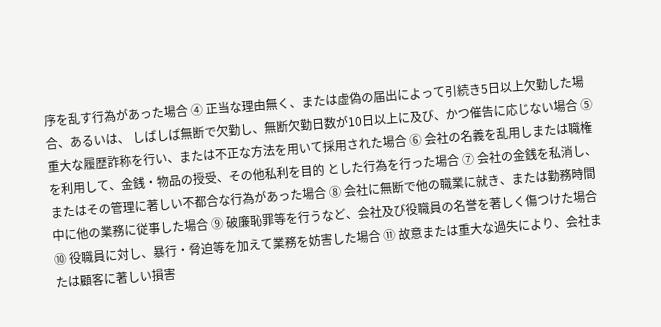序を乱す行為があった場合 ④ 正当な理由無く、または虚偽の届出によって引続き5日以上欠勤した場合、あるいは、 しばしば無断で欠勤し、無断欠勤日数が10日以上に及び、かつ催告に応じない場合 ⑤ 重大な履歴詐称を行い、または不正な方法を用いて採用された場合 ⑥ 会社の名義を乱用しまたは職権を利用して、金銭・物品の授受、その他私利を目的 とした行為を行った場合 ⑦ 会社の金銭を私消し、またはその管理に著しい不都合な行為があった場合 ⑧ 会社に無断で他の職業に就き、または勤務時間中に他の業務に従事した場合 ⑨ 破廉恥罪等を行うなど、会社及び役職員の名誉を著しく傷つけた場合 ⑩ 役職員に対し、暴行・脅迫等を加えて業務を妨害した場合 ⑪ 故意または重大な過失により、会社または顧客に著しい損害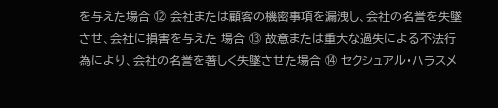を与えた場合 ⑫ 会社または顧客の機密事項を漏洩し、会社の名誉を失墜させ、会社に損害を与えた 場合 ⑬ 故意または重大な過失による不法行為により、会社の名誉を著しく失墜させた場合 ⑭ セクシュアル・ハラスメ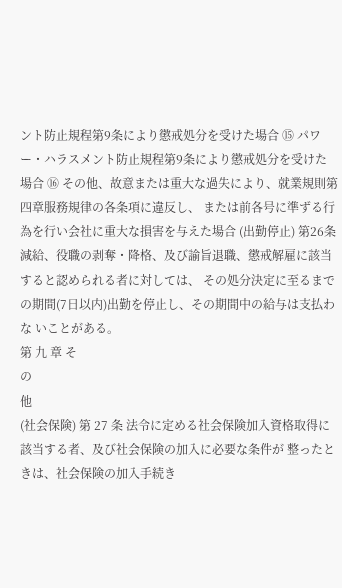ント防止規程第9条により懲戒処分を受けた場合 ⑮ パワー・ハラスメント防止規程第9条により懲戒処分を受けた場合 ⑯ その他、故意または重大な過失により、就業規則第四章服務規律の各条項に違反し、 または前各号に準ずる行為を行い会社に重大な損害を与えた場合 (出勤停止) 第26条 減給、役職の剥奪・降格、及び諭旨退職、懲戒解雇に該当すると認められる者に対しては、 その処分決定に至るまでの期間(7日以内)出勤を停止し、その期間中の給与は支払わな いことがある。
第 九 章 そ
の
他
(社会保険) 第 27 条 法令に定める社会保険加入資格取得に該当する者、及び社会保険の加入に必要な条件が 整ったときは、社会保険の加入手続き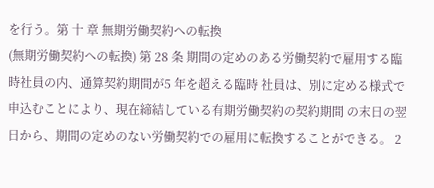を行う。第 十 章 無期労働契約への転換
(無期労働契約への転換) 第 28 条 期間の定めのある労働契約で雇用する臨時社員の内、通算契約期間が5 年を超える臨時 社員は、別に定める様式で申込むことにより、現在締結している有期労働契約の契約期間 の末日の翌日から、期間の定めのない労働契約での雇用に転換することができる。 2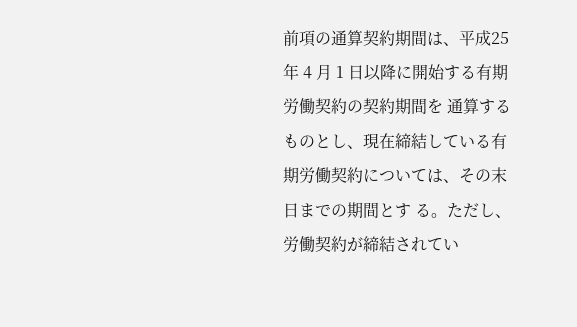前項の通算契約期間は、平成25 年 4 月 1 日以降に開始する有期労働契約の契約期間を 通算するものとし、現在締結している有期労働契約については、その末日までの期間とす る。ただし、労働契約が締結されてい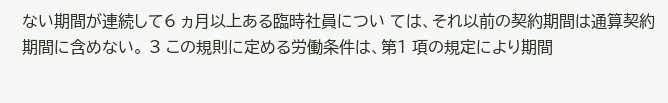ない期間が連続して6 ヵ月以上ある臨時社員につい ては、それ以前の契約期間は通算契約期間に含めない。 3 この規則に定める労働条件は、第1 項の規定により期間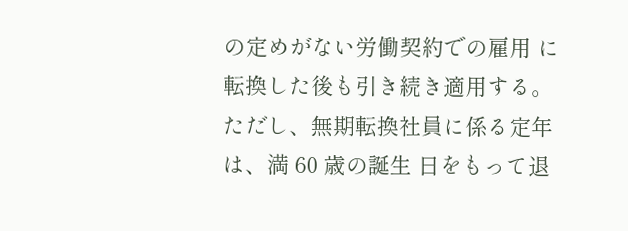の定めがない労働契約での雇用 に転換した後も引き続き適用する。ただし、無期転換社員に係る定年は、満 60 歳の誕生 日をもって退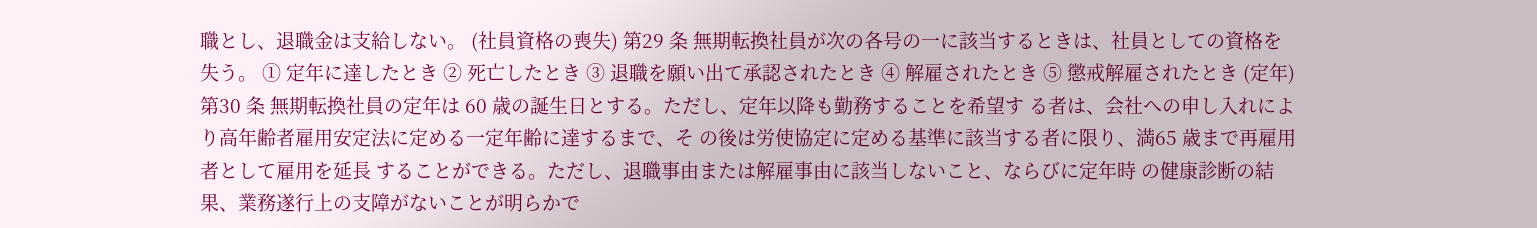職とし、退職金は支給しない。 (社員資格の喪失) 第29 条 無期転換社員が次の各号の一に該当するときは、社員としての資格を失う。 ① 定年に達したとき ② 死亡したとき ③ 退職を願い出て承認されたとき ④ 解雇されたとき ⑤ 懲戒解雇されたとき (定年) 第30 条 無期転換社員の定年は 60 歳の誕生日とする。ただし、定年以降も勤務することを希望す る者は、会社への申し入れにより高年齢者雇用安定法に定める一定年齢に達するまで、そ の後は労使協定に定める基準に該当する者に限り、満65 歳まで再雇用者として雇用を延長 することができる。ただし、退職事由または解雇事由に該当しないこと、ならびに定年時 の健康診断の結果、業務遂行上の支障がないことが明らかで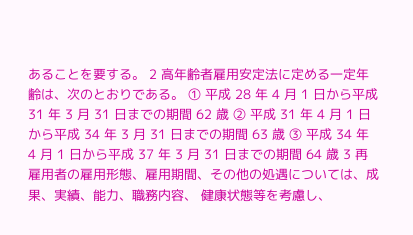あることを要する。 2 高年齢者雇用安定法に定める一定年齢は、次のとおりである。 ① 平成 28 年 4 月 1 日から平成 31 年 3 月 31 日までの期間 62 歳 ② 平成 31 年 4 月 1 日から平成 34 年 3 月 31 日までの期間 63 歳 ③ 平成 34 年 4 月 1 日から平成 37 年 3 月 31 日までの期間 64 歳 3 再雇用者の雇用形態、雇用期間、その他の処遇については、成果、実績、能力、職務内容、 健康状態等を考慮し、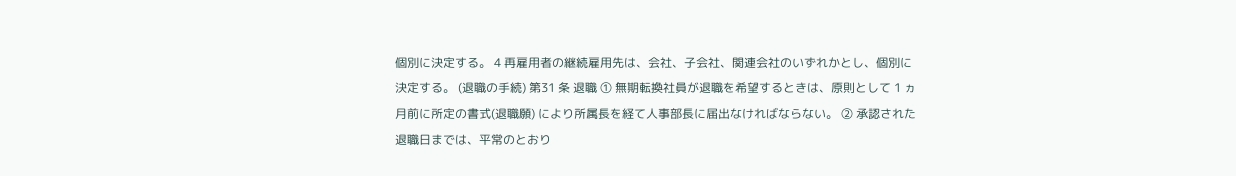個別に決定する。 4 再雇用者の継続雇用先は、会社、子会社、関連会社のいずれかとし、個別に決定する。 (退職の手続) 第31 条 退職 ① 無期転換社員が退職を希望するときは、原則として 1 ヵ月前に所定の書式(退職願) により所属長を経て人事部長に届出なければならない。 ② 承認された退職日までは、平常のとおり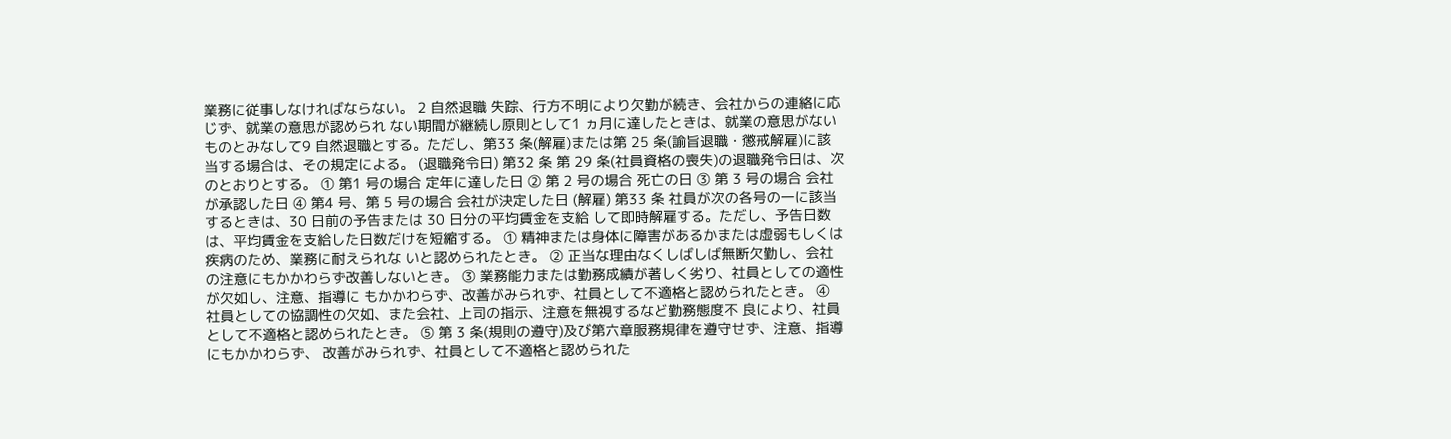業務に従事しなければならない。 2 自然退職 失踪、行方不明により欠勤が続き、会社からの連絡に応じず、就業の意思が認められ ない期間が継続し原則として1 ヵ月に達したときは、就業の意思がないものとみなして9 自然退職とする。ただし、第33 条(解雇)または第 25 条(諭旨退職・懲戒解雇)に該 当する場合は、その規定による。 (退職発令日) 第32 条 第 29 条(社員資格の喪失)の退職発令日は、次のとおりとする。 ① 第1 号の場合 定年に達した日 ② 第 2 号の場合 死亡の日 ③ 第 3 号の場合 会社が承認した日 ④ 第4 号、第 5 号の場合 会社が決定した日 (解雇) 第33 条 社員が次の各号の一に該当するときは、30 日前の予告または 30 日分の平均賃金を支給 して即時解雇する。ただし、予告日数は、平均賃金を支給した日数だけを短縮する。 ① 精神または身体に障害があるかまたは虚弱もしくは疾病のため、業務に耐えられな いと認められたとき。 ② 正当な理由なくしばしば無断欠勤し、会社の注意にもかかわらず改善しないとき。 ③ 業務能力または勤務成績が著しく劣り、社員としての適性が欠如し、注意、指導に もかかわらず、改善がみられず、社員として不適格と認められたとき。 ④ 社員としての協調性の欠如、また会社、上司の指示、注意を無視するなど勤務態度不 良により、社員として不適格と認められたとき。 ⑤ 第 3 条(規則の遵守)及び第六章服務規律を遵守せず、注意、指導にもかかわらず、 改善がみられず、社員として不適格と認められた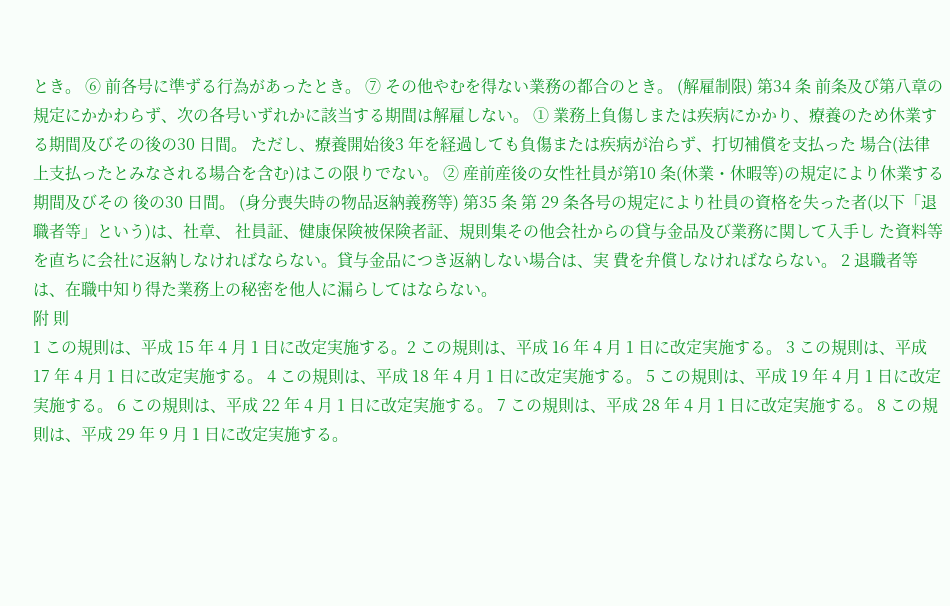とき。 ⑥ 前各号に準ずる行為があったとき。 ⑦ その他やむを得ない業務の都合のとき。 (解雇制限) 第34 条 前条及び第八章の規定にかかわらず、次の各号いずれかに該当する期間は解雇しない。 ① 業務上負傷しまたは疾病にかかり、療養のため休業する期間及びその後の30 日間。 ただし、療養開始後3 年を経過しても負傷または疾病が治らず、打切補償を支払った 場合(法律上支払ったとみなされる場合を含む)はこの限りでない。 ② 産前産後の女性社員が第10 条(休業・休暇等)の規定により休業する期間及びその 後の30 日間。 (身分喪失時の物品返納義務等) 第35 条 第 29 条各号の規定により社員の資格を失った者(以下「退職者等」という)は、社章、 社員証、健康保険被保険者証、規則集その他会社からの貸与金品及び業務に関して入手し た資料等を直ちに会社に返納しなければならない。貸与金品につき返納しない場合は、実 費を弁償しなければならない。 2 退職者等は、在職中知り得た業務上の秘密を他人に漏らしてはならない。
附 則
1 この規則は、平成 15 年 4 月 1 日に改定実施する。2 この規則は、平成 16 年 4 月 1 日に改定実施する。 3 この規則は、平成 17 年 4 月 1 日に改定実施する。 4 この規則は、平成 18 年 4 月 1 日に改定実施する。 5 この規則は、平成 19 年 4 月 1 日に改定実施する。 6 この規則は、平成 22 年 4 月 1 日に改定実施する。 7 この規則は、平成 28 年 4 月 1 日に改定実施する。 8 この規則は、平成 29 年 9 月 1 日に改定実施する。